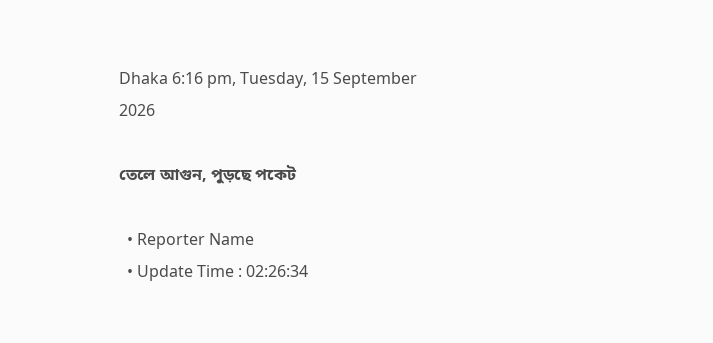Dhaka 6:16 pm, Tuesday, 15 September 2026

তেলে আগুন, পুড়ছে পকেট

  • Reporter Name
  • Update Time : 02:26:34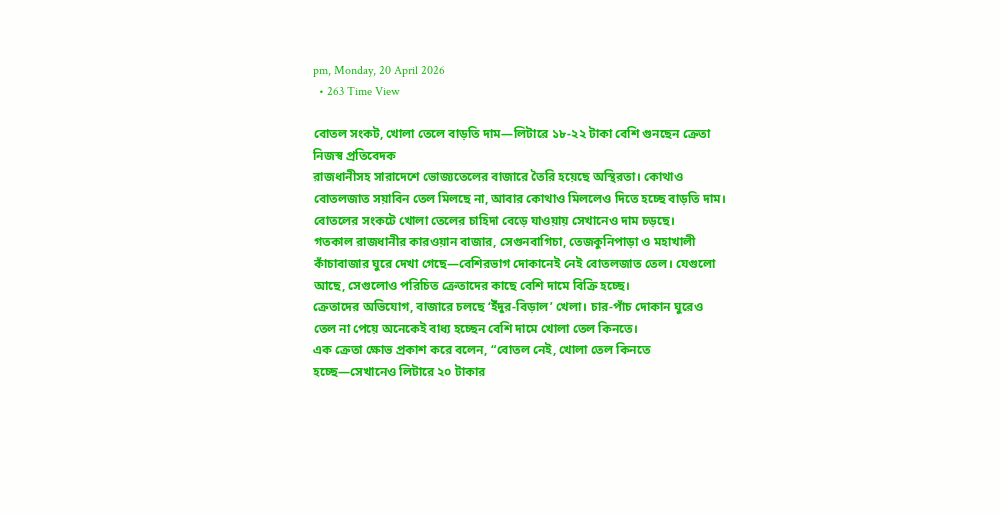pm, Monday, 20 April 2026
  • 263 Time View

বোতল সংকট, খোলা তেলে বাড়তি দাম—লিটারে ১৮-২২ টাকা বেশি গুনছেন ক্রেতা
নিজস্ব প্রতিবেদক
রাজধানীসহ সারাদেশে ভোজ্যতেলের বাজারে তৈরি হয়েছে অস্থিরতা। কোথাও বোতলজাত সয়াবিন তেল মিলছে না, আবার কোথাও মিললেও দিতে হচ্ছে বাড়তি দাম। বোতলের সংকটে খোলা তেলের চাহিদা বেড়ে যাওয়ায় সেখানেও দাম চড়ছে।
গতকাল রাজধানীর কারওয়ান বাজার, সেগুনবাগিচা, তেজকুনিপাড়া ও মহাখালী কাঁচাবাজার ঘুরে দেখা গেছে—বেশিরভাগ দোকানেই নেই বোতলজাত তেল। যেগুলো আছে, সেগুলোও পরিচিত ক্রেতাদের কাছে বেশি দামে বিক্রি হচ্ছে।
ক্রেতাদের অভিযোগ, বাজারে চলছে ‘ইঁদুর-বিড়াল’ খেলা। চার-পাঁচ দোকান ঘুরেও তেল না পেয়ে অনেকেই বাধ্য হচ্ছেন বেশি দামে খোলা তেল কিনতে।
এক ক্রেতা ক্ষোভ প্রকাশ করে বলেন, “বোতল নেই, খোলা তেল কিনতে হচ্ছে—সেখানেও লিটারে ২০ টাকার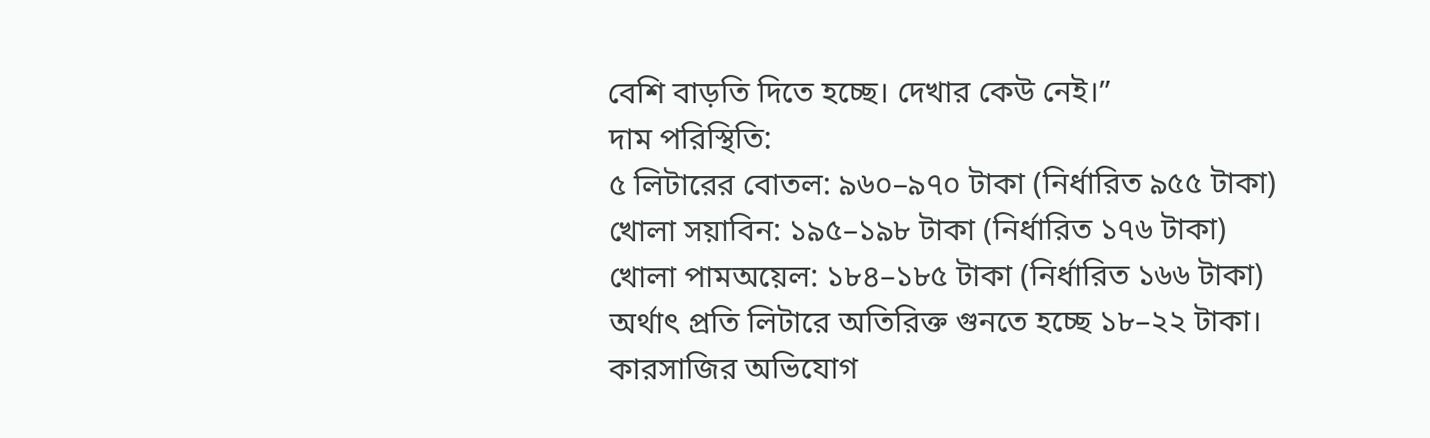বেশি বাড়তি দিতে হচ্ছে। দেখার কেউ নেই।”
দাম পরিস্থিতি:
৫ লিটারের বোতল: ৯৬০–৯৭০ টাকা (নির্ধারিত ৯৫৫ টাকা)
খোলা সয়াবিন: ১৯৫–১৯৮ টাকা (নির্ধারিত ১৭৬ টাকা)
খোলা পামঅয়েল: ১৮৪–১৮৫ টাকা (নির্ধারিত ১৬৬ টাকা)
অর্থাৎ প্রতি লিটারে অতিরিক্ত গুনতে হচ্ছে ১৮–২২ টাকা।
কারসাজির অভিযোগ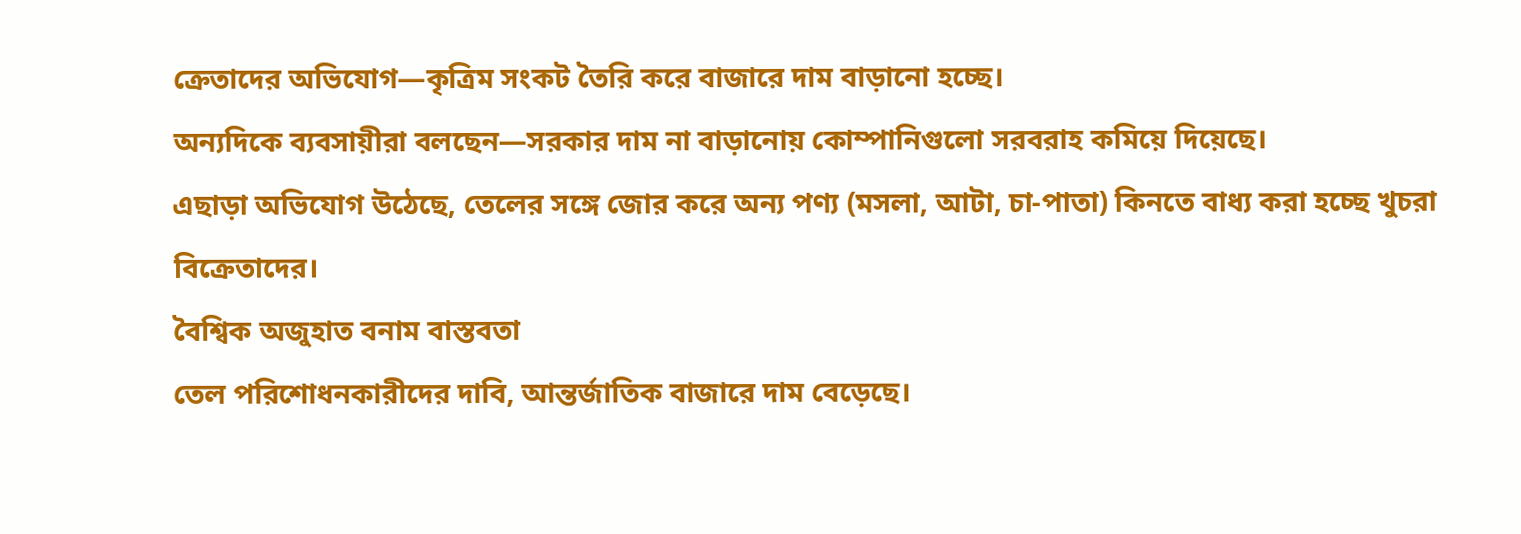ক্রেতাদের অভিযোগ—কৃত্রিম সংকট তৈরি করে বাজারে দাম বাড়ানো হচ্ছে।
অন্যদিকে ব্যবসায়ীরা বলছেন—সরকার দাম না বাড়ানোয় কোম্পানিগুলো সরবরাহ কমিয়ে দিয়েছে।
এছাড়া অভিযোগ উঠেছে, তেলের সঙ্গে জোর করে অন্য পণ্য (মসলা, আটা, চা-পাতা) কিনতে বাধ্য করা হচ্ছে খুচরা বিক্রেতাদের।
বৈশ্বিক অজুহাত বনাম বাস্তবতা
তেল পরিশোধনকারীদের দাবি, আন্তর্জাতিক বাজারে দাম বেড়েছে।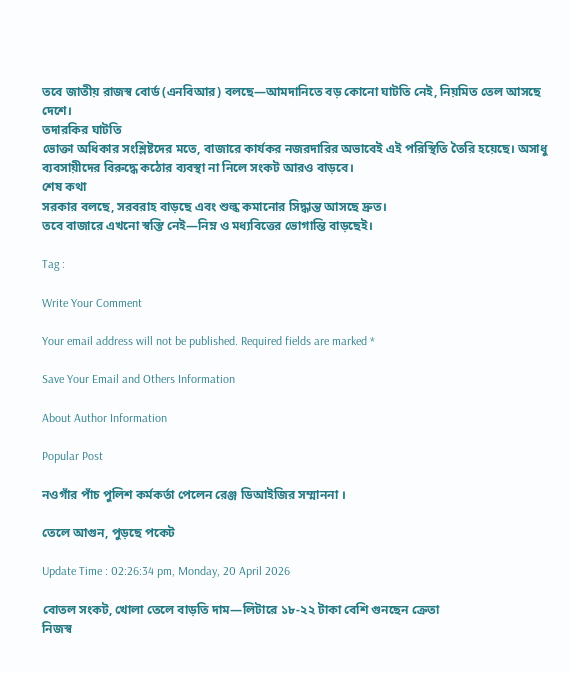তবে জাতীয় রাজস্ব বোর্ড (এনবিআর) বলছে—আমদানিতে বড় কোনো ঘাটতি নেই, নিয়মিত তেল আসছে দেশে।
তদারকির ঘাটতি
ভোক্তা অধিকার সংশ্লিষ্টদের মতে, বাজারে কার্যকর নজরদারির অভাবেই এই পরিস্থিতি তৈরি হয়েছে। অসাধু ব্যবসায়ীদের বিরুদ্ধে কঠোর ব্যবস্থা না নিলে সংকট আরও বাড়বে।
শেষ কথা
সরকার বলছে, সরবরাহ বাড়ছে এবং শুল্ক কমানোর সিদ্ধান্ত আসছে দ্রুত।
তবে বাজারে এখনো স্বস্তি নেই—নিম্ন ও মধ্যবিত্তের ভোগান্তি বাড়ছেই।

Tag :

Write Your Comment

Your email address will not be published. Required fields are marked *

Save Your Email and Others Information

About Author Information

Popular Post

নওগাঁর পাঁচ পুলিশ কর্মকর্তা পেলেন রেঞ্জ ডিআইজির সম্মাননা ।

তেলে আগুন, পুড়ছে পকেট

Update Time : 02:26:34 pm, Monday, 20 April 2026

বোতল সংকট, খোলা তেলে বাড়তি দাম—লিটারে ১৮-২২ টাকা বেশি গুনছেন ক্রেতা
নিজস্ব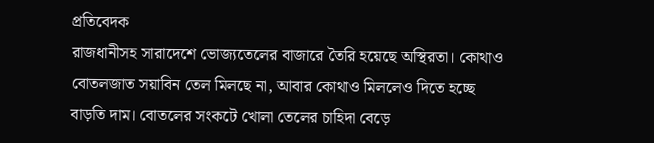প্রতিবেদক
রাজধানীসহ সারাদেশে ভোজ্যতেলের বাজারে তৈরি হয়েছে অস্থিরতা। কোথাও বোতলজাত সয়াবিন তেল মিলছে না, আবার কোথাও মিললেও দিতে হচ্ছে বাড়তি দাম। বোতলের সংকটে খোলা তেলের চাহিদা বেড়ে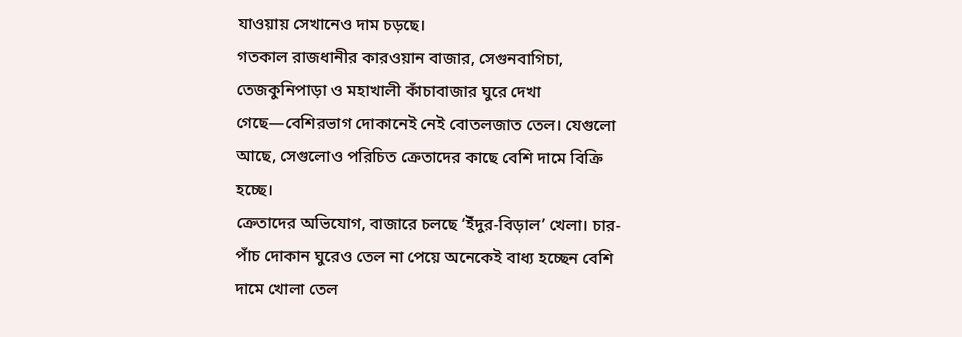যাওয়ায় সেখানেও দাম চড়ছে।
গতকাল রাজধানীর কারওয়ান বাজার, সেগুনবাগিচা, তেজকুনিপাড়া ও মহাখালী কাঁচাবাজার ঘুরে দেখা গেছে—বেশিরভাগ দোকানেই নেই বোতলজাত তেল। যেগুলো আছে, সেগুলোও পরিচিত ক্রেতাদের কাছে বেশি দামে বিক্রি হচ্ছে।
ক্রেতাদের অভিযোগ, বাজারে চলছে ‘ইঁদুর-বিড়াল’ খেলা। চার-পাঁচ দোকান ঘুরেও তেল না পেয়ে অনেকেই বাধ্য হচ্ছেন বেশি দামে খোলা তেল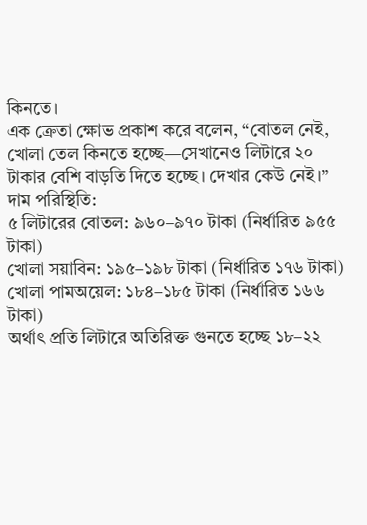কিনতে।
এক ক্রেতা ক্ষোভ প্রকাশ করে বলেন, “বোতল নেই, খোলা তেল কিনতে হচ্ছে—সেখানেও লিটারে ২০ টাকার বেশি বাড়তি দিতে হচ্ছে। দেখার কেউ নেই।”
দাম পরিস্থিতি:
৫ লিটারের বোতল: ৯৬০–৯৭০ টাকা (নির্ধারিত ৯৫৫ টাকা)
খোলা সয়াবিন: ১৯৫–১৯৮ টাকা (নির্ধারিত ১৭৬ টাকা)
খোলা পামঅয়েল: ১৮৪–১৮৫ টাকা (নির্ধারিত ১৬৬ টাকা)
অর্থাৎ প্রতি লিটারে অতিরিক্ত গুনতে হচ্ছে ১৮–২২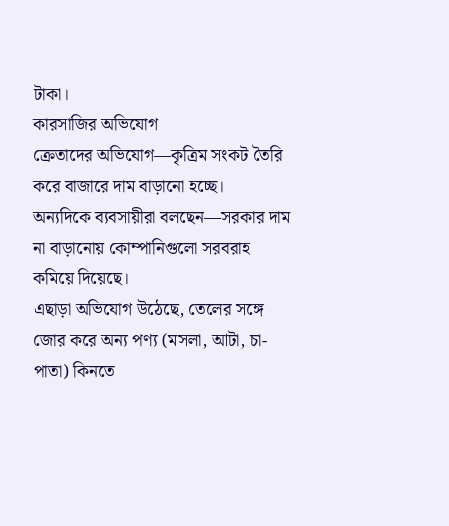টাকা।
কারসাজির অভিযোগ
ক্রেতাদের অভিযোগ—কৃত্রিম সংকট তৈরি করে বাজারে দাম বাড়ানো হচ্ছে।
অন্যদিকে ব্যবসায়ীরা বলছেন—সরকার দাম না বাড়ানোয় কোম্পানিগুলো সরবরাহ কমিয়ে দিয়েছে।
এছাড়া অভিযোগ উঠেছে, তেলের সঙ্গে জোর করে অন্য পণ্য (মসলা, আটা, চা-পাতা) কিনতে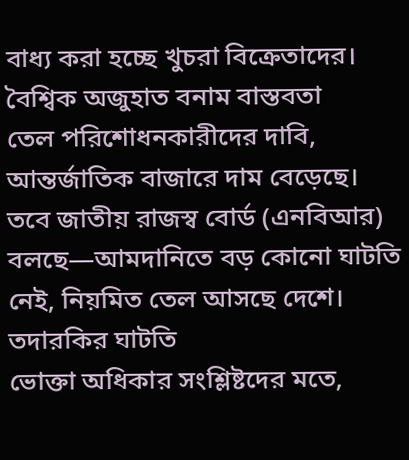বাধ্য করা হচ্ছে খুচরা বিক্রেতাদের।
বৈশ্বিক অজুহাত বনাম বাস্তবতা
তেল পরিশোধনকারীদের দাবি, আন্তর্জাতিক বাজারে দাম বেড়েছে।
তবে জাতীয় রাজস্ব বোর্ড (এনবিআর) বলছে—আমদানিতে বড় কোনো ঘাটতি নেই, নিয়মিত তেল আসছে দেশে।
তদারকির ঘাটতি
ভোক্তা অধিকার সংশ্লিষ্টদের মতে,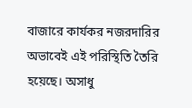বাজারে কার্যকর নজরদারির অভাবেই এই পরিস্থিতি তৈরি হয়েছে। অসাধু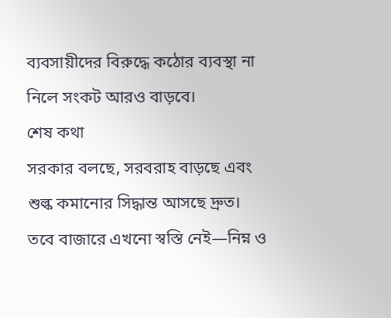ব্যবসায়ীদের বিরুদ্ধে কঠোর ব্যবস্থা না নিলে সংকট আরও বাড়বে।
শেষ কথা
সরকার বলছে, সরবরাহ বাড়ছে এবং শুল্ক কমানোর সিদ্ধান্ত আসছে দ্রুত।
তবে বাজারে এখনো স্বস্তি নেই—নিম্ন ও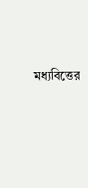মধ্যবিত্তের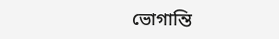ভোগান্তি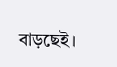বাড়ছেই।